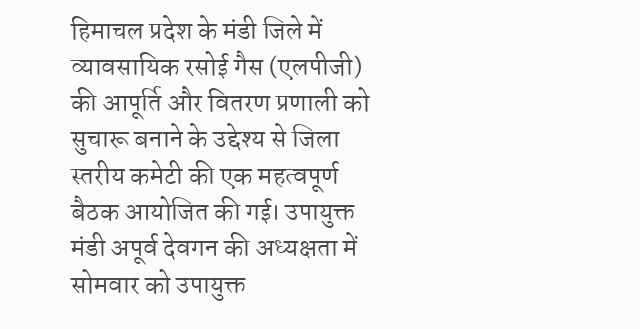हिमाचल प्रदेश के मंडी जिले में व्यावसायिक रसोई गैस (एलपीजी) की आपूर्ति और वितरण प्रणाली को सुचारू बनाने के उद्देश्य से जिला स्तरीय कमेटी की एक महत्वपूर्ण बैठक आयोजित की गई। उपायुक्त मंडी अपूर्व देवगन की अध्यक्षता में सोमवार को उपायुक्त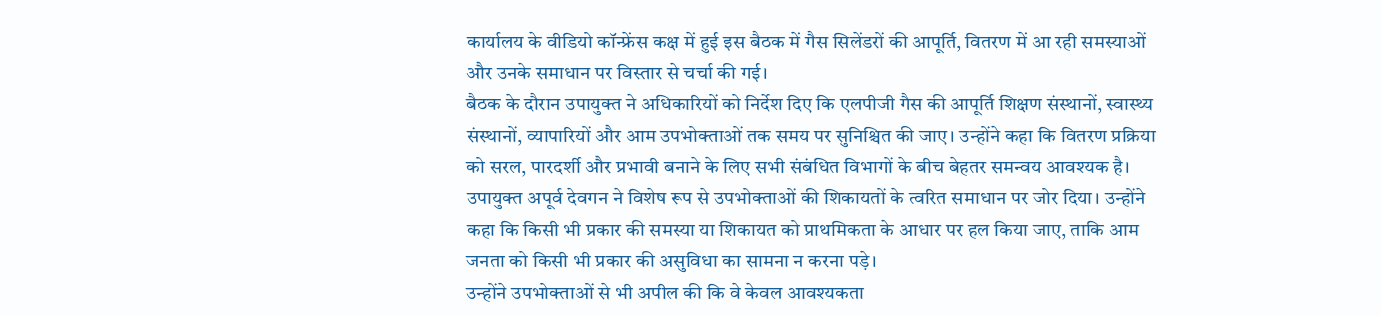कार्यालय के वीडियो कॉन्फ्रेंस कक्ष में हुई इस बैठक में गैस सिलेंडरों की आपूर्ति, वितरण में आ रही समस्याओं और उनके समाधान पर विस्तार से चर्चा की गई।
बैठक के दौरान उपायुक्त ने अधिकारियों को निर्देश दिए कि एलपीजी गैस की आपूर्ति शिक्षण संस्थानों, स्वास्थ्य संस्थानों, व्यापारियों और आम उपभोक्ताओं तक समय पर सुनिश्चित की जाए। उन्होंने कहा कि वितरण प्रक्रिया को सरल, पारदर्शी और प्रभावी बनाने के लिए सभी संबंधित विभागों के बीच बेहतर समन्वय आवश्यक है।
उपायुक्त अपूर्व देवगन ने विशेष रूप से उपभोक्ताओं की शिकायतों के त्वरित समाधान पर जोर दिया। उन्होंने कहा कि किसी भी प्रकार की समस्या या शिकायत को प्राथमिकता के आधार पर हल किया जाए, ताकि आम जनता को किसी भी प्रकार की असुविधा का सामना न करना पड़े।
उन्होंने उपभोक्ताओं से भी अपील की कि वे केवल आवश्यकता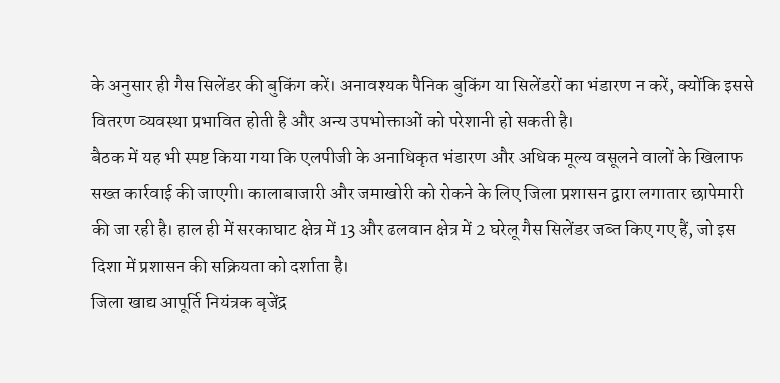के अनुसार ही गैस सिलेंडर की बुकिंग करें। अनावश्यक पैनिक बुकिंग या सिलेंडरों का भंडारण न करें, क्योंकि इससे वितरण व्यवस्था प्रभावित होती है और अन्य उपभोक्ताओं को परेशानी हो सकती है।
बैठक में यह भी स्पष्ट किया गया कि एलपीजी के अनाधिकृत भंडारण और अधिक मूल्य वसूलने वालों के खिलाफ सख्त कार्रवाई की जाएगी। कालाबाजारी और जमाखोरी को रोकने के लिए जिला प्रशासन द्वारा लगातार छापेमारी की जा रही है। हाल ही में सरकाघाट क्षेत्र में 13 और ढलवान क्षेत्र में 2 घरेलू गैस सिलेंडर जब्त किए गए हैं, जो इस दिशा में प्रशासन की सक्रियता को दर्शाता है।
जिला खाद्य आपूर्ति नियंत्रक बृजेंद्र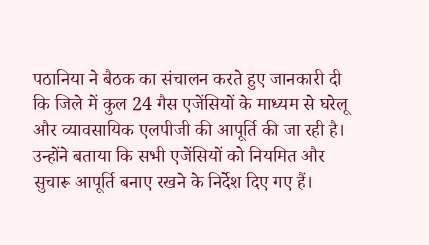पठानिया ने बैठक का संचालन करते हुए जानकारी दी कि जिले में कुल 24 गैस एजेंसियों के माध्यम से घरेलू और व्यावसायिक एलपीजी की आपूर्ति की जा रही है। उन्होंने बताया कि सभी एजेंसियों को नियमित और सुचारू आपूर्ति बनाए रखने के निर्देश दिए गए हैं।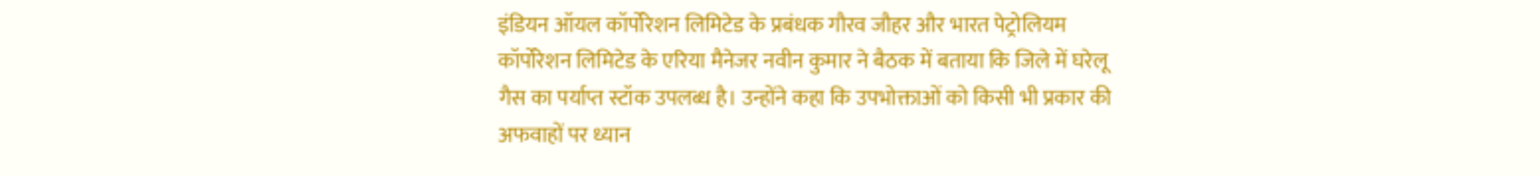इंडियन ऑयल कॉर्पोरेशन लिमिटेड के प्रबंधक गौरव जौहर और भारत पेट्रोलियम कॉर्पोरेशन लिमिटेड के एरिया मैनेजर नवीन कुमार ने बैठक में बताया कि जिले में घरेलू गैस का पर्याप्त स्टॉक उपलब्ध है। उन्होंने कहा कि उपभोक्ताओं को किसी भी प्रकार की अफवाहों पर ध्यान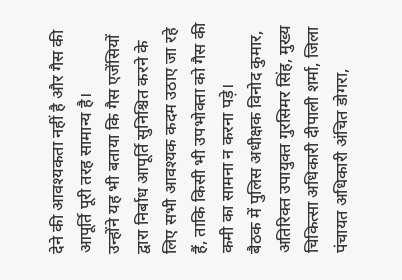देने की आवश्यकता नहीं है और गैस की आपूर्ति पूरी तरह सामान्य है।
उन्होंने यह भी बताया कि गैस एजेंसियों द्वारा निर्बाध आपूर्ति सुनिश्चित करने के लिए सभी आवश्यक कदम उठाए जा रहे हैं, ताकि किसी भी उपभोक्ता को गैस की कमी का सामना न करना पड़े।
बैठक में पुलिस अधीक्षक विनोद कुमार, अतिरिक्त उपायुक्त गुरसिमर सिंह, मुख्य चिकित्सा अधिकारी दीपाली शर्मा, जिला पंचायत अधिकारी अंचित डोगरा,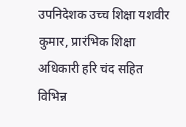उपनिदेशक उच्च शिक्षा यशवीर कुमार, प्रारंभिक शिक्षा अधिकारी हरि चंद सहित विभिन्न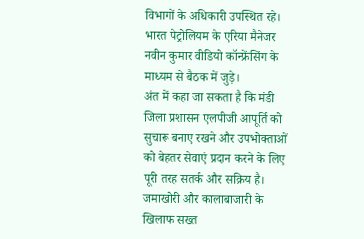विभागों के अधिकारी उपस्थित रहे। भारत पेट्रोलियम के एरिया मैनेजर नवीन कुमार वीडियो कॉन्फ्रेंसिंग के माध्यम से बैठक में जुड़े।
अंत में कहा जा सकता है कि मंडी जिला प्रशासन एलपीजी आपूर्ति को सुचारू बनाए रखने और उपभोक्ताओं को बेहतर सेवाएं प्रदान करने के लिए पूरी तरह सतर्क और सक्रिय है। जमाखोरी और कालाबाजारी के खिलाफ सख्त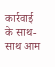कार्रवाई के साथ-साथ आम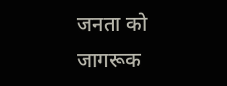जनता को जागरूक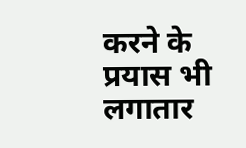करने के प्रयास भी लगातार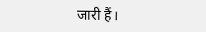जारी हैं।